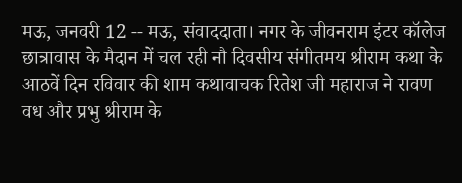मऊ, जनवरी 12 -- मऊ, संवाददाता। नगर के जीवनराम इंटर कॉलेज छात्रावास के मैदान में चल रही नौ दिवसीय संगीतमय श्रीराम कथा के आठवें दिन रविवार की शाम कथावाचक रितेश जी महाराज ने रावण वध और प्रभु श्रीराम के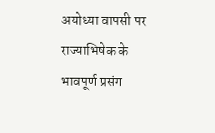अयोध्या वापसी पर राज्याभिषेक के भावपूर्ण प्रसंग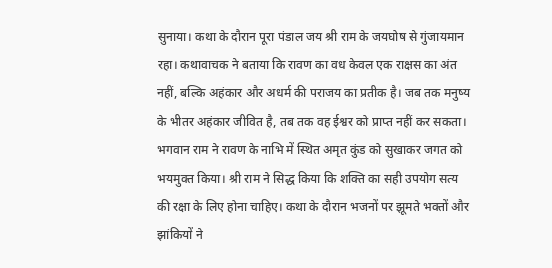सुनाया। कथा के दौरान पूरा पंडाल जय श्री राम के जयघोष से गुंजायमान रहा। कथावाचक ने बताया कि रावण का वध केवल एक राक्षस का अंत नहीं, बल्कि अहंकार और अधर्म की पराजय का प्रतीक है। जब तक मनुष्य के भीतर अहंकार जीवित है, तब तक वह ईश्वर को प्राप्त नहीं कर सकता। भगवान राम ने रावण के नाभि में स्थित अमृत कुंड को सुखाकर जगत को भयमुक्त किया। श्री राम ने सिद्ध किया कि शक्ति का सही उपयोग सत्य की रक्षा के लिए होना चाहिए। कथा के दौरान भजनों पर झूमते भक्तों और झांकियों ने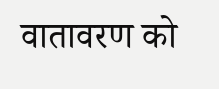वातावरण को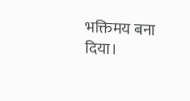भक्तिमय बना दिया।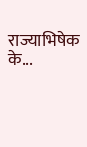राज्याभिषेक के...